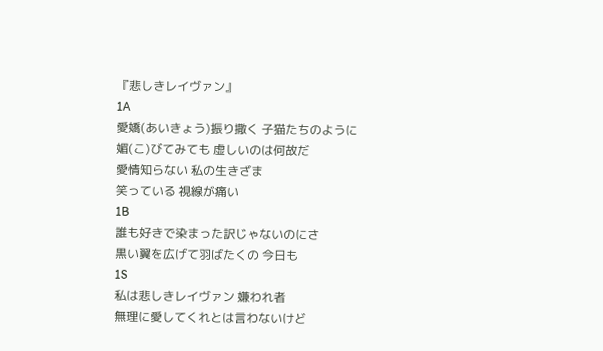『悲しきレイヴァン』
1A
愛嬌(あいきょう)振り撒く 子猫たちのように
媚(こ)びてみても 虚しいのは何故だ
愛情知らない 私の生きざま
笑っている 視線が痛い
1B
誰も好きで染まった訳じゃないのにさ
黒い翼を広げて羽ばたくの 今日も
1S
私は悲しきレイヴァン 嫌われ者
無理に愛してくれとは言わないけど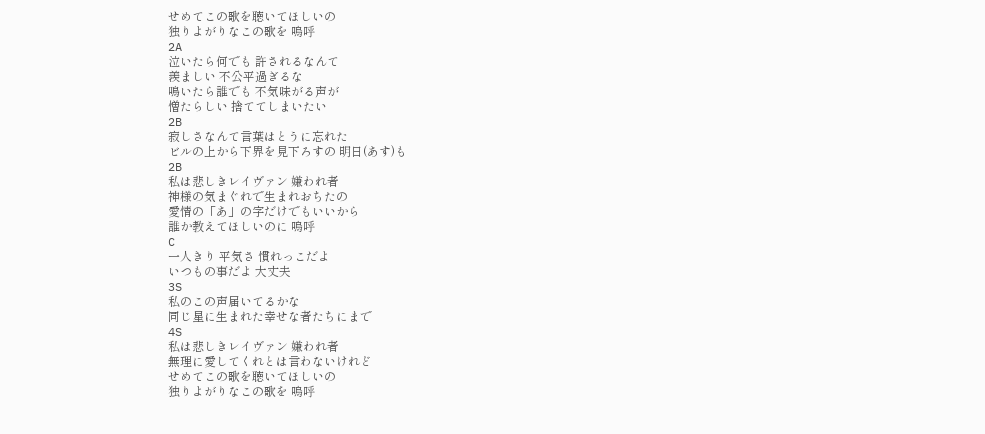せめてこの歌を聴いてほしいの
独りよがりなこの歌を 嗚呼
2A
泣いたら何でも 許されるなんて
羨ましい 不公平過ぎるな
鳴いたら誰でも 不気味がる声が
憎たらしい 捨ててしまいたい
2B
寂しさなんて言葉はとうに忘れた
ビルの上から下界を見下ろすの 明日(あす)も
2B
私は悲しきレイヴァン 嫌われ者
神様の気まぐれで生まれおちたの
愛情の「あ」の字だけでもいいから
誰か教えてほしいのに 嗚呼
C
一人きり 平気さ 慣れっこだよ
いつもの事だよ 大丈夫
3S
私のこの声届いてるかな
同じ星に生まれた幸せな者たちにまで
4S
私は悲しきレイヴァン 嫌われ者
無理に愛してくれとは言わないけれど
せめてこの歌を聴いてほしいの
独りよがりなこの歌を 嗚呼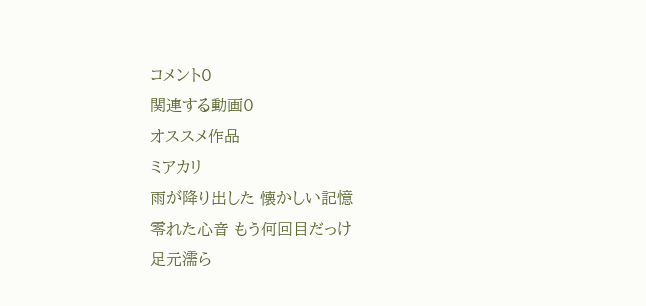コメント0
関連する動画0
オススメ作品
ミアカリ
雨が降り出した 懐かしい記憶
零れた心音 もう何回目だっけ
足元濡ら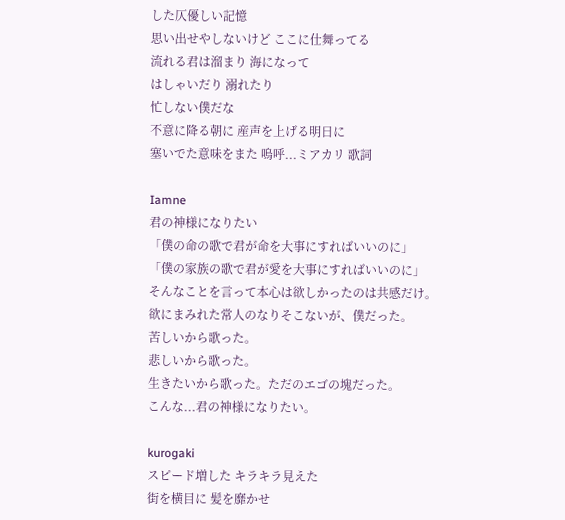した仄優しい記憶
思い出せやしないけど ここに仕舞ってる
流れる君は溜まり 海になって
はしゃいだり 溺れたり
忙しない僕だな
不意に降る朝に 産声を上げる明日に
塞いでた意味をまた 嗚呼...ミアカリ 歌詞

Iamne
君の神様になりたい
「僕の命の歌で君が命を大事にすればいいのに」
「僕の家族の歌で君が愛を大事にすればいいのに」
そんなことを言って本心は欲しかったのは共感だけ。
欲にまみれた常人のなりそこないが、僕だった。
苦しいから歌った。
悲しいから歌った。
生きたいから歌った。ただのエゴの塊だった。
こんな...君の神様になりたい。

kurogaki
スピード増した キラキラ見えた
街を横目に 髪を靡かせ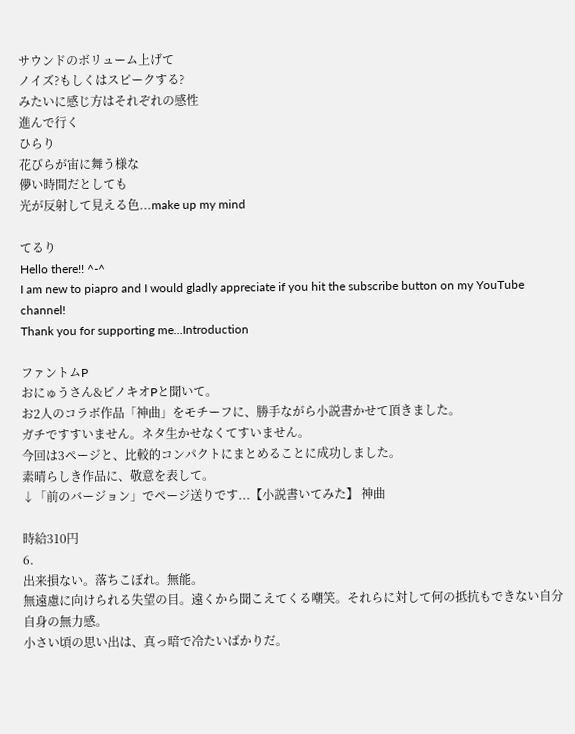サウンドのボリューム上げて
ノイズ?もしくはスピークする?
みたいに感じ方はそれぞれの感性
進んで行く
ひらり
花びらが宙に舞う様な
儚い時間だとしても
光が反射して見える色...make up my mind

てるり
Hello there!! ^-^
I am new to piapro and I would gladly appreciate if you hit the subscribe button on my YouTube channel!
Thank you for supporting me...Introduction

ファントムP
おにゅうさん&ピノキオPと聞いて。
お2人のコラボ作品「神曲」をモチーフに、勝手ながら小説書かせて頂きました。
ガチですすいません。ネタ生かせなくてすいません。
今回は3ページと、比較的コンパクトにまとめることに成功しました。
素晴らしき作品に、敬意を表して。
↓「前のバージョン」でページ送りです...【小説書いてみた】 神曲

時給310円
6.
出来損ない。落ちこぼれ。無能。
無遠慮に向けられる失望の目。遠くから聞こえてくる嘲笑。それらに対して何の抵抗もできない自分自身の無力感。
小さい頃の思い出は、真っ暗で冷たいばかりだ。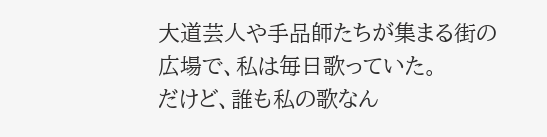大道芸人や手品師たちが集まる街の広場で、私は毎日歌っていた。
だけど、誰も私の歌なん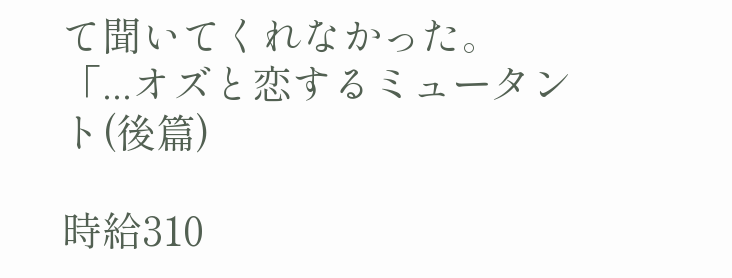て聞いてくれなかった。
「...オズと恋するミュータント(後篇)

時給310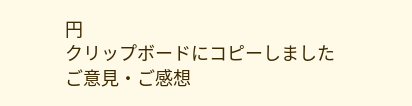円
クリップボードにコピーしました
ご意見・ご感想